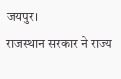जयपुर।
राजस्थान सरकार ने राज्य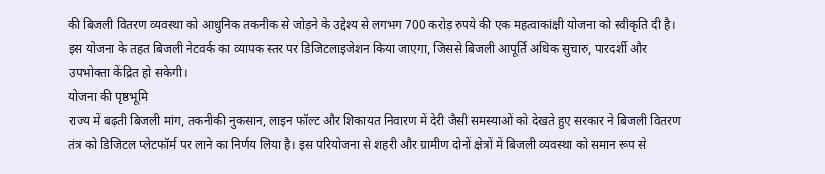की बिजली वितरण व्यवस्था को आधुनिक तकनीक से जोड़ने के उद्देश्य से लगभग 700 करोड़ रुपये की एक महत्वाकांक्षी योजना को स्वीकृति दी है। इस योजना के तहत बिजली नेटवर्क का व्यापक स्तर पर डिजिटलाइजेशन किया जाएगा, जिससे बिजली आपूर्ति अधिक सुचारु, पारदर्शी और उपभोक्ता केंद्रित हो सकेगी।
योजना की पृष्ठभूमि
राज्य में बढ़ती बिजली मांग, तकनीकी नुकसान, लाइन फॉल्ट और शिकायत निवारण में देरी जैसी समस्याओं को देखते हुए सरकार ने बिजली वितरण तंत्र को डिजिटल प्लेटफॉर्म पर लाने का निर्णय लिया है। इस परियोजना से शहरी और ग्रामीण दोनों क्षेत्रों में बिजली व्यवस्था को समान रूप से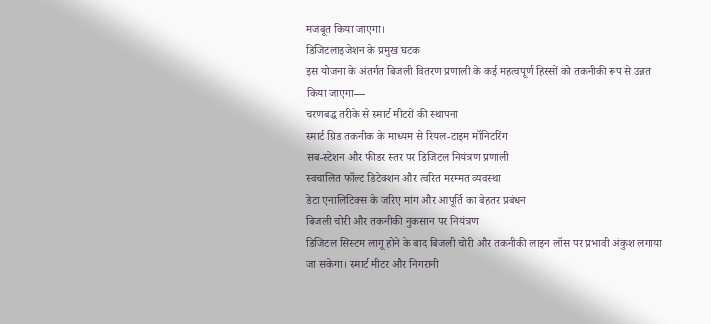मजबूत किया जाएगा।
डिजिटलाइजेशन के प्रमुख घटक
इस योजना के अंतर्गत बिजली वितरण प्रणाली के कई महत्वपूर्ण हिस्सों को तकनीकी रूप से उन्नत किया जाएगा—
चरणबद्ध तरीके से स्मार्ट मीटरों की स्थापना
स्मार्ट ग्रिड तकनीक के माध्यम से रियल-टाइम मॉनिटरिंग
सब-स्टेशन और फीडर स्तर पर डिजिटल नियंत्रण प्रणाली
स्वचालित फॉल्ट डिटेक्शन और त्वरित मरम्मत व्यवस्था
डेटा एनालिटिक्स के जरिए मांग और आपूर्ति का बेहतर प्रबंधन
बिजली चोरी और तकनीकी नुकसान पर नियंत्रण
डिजिटल सिस्टम लागू होने के बाद बिजली चोरी और तकनीकी लाइन लॉस पर प्रभावी अंकुश लगाया जा सकेगा। स्मार्ट मीटर और निगरानी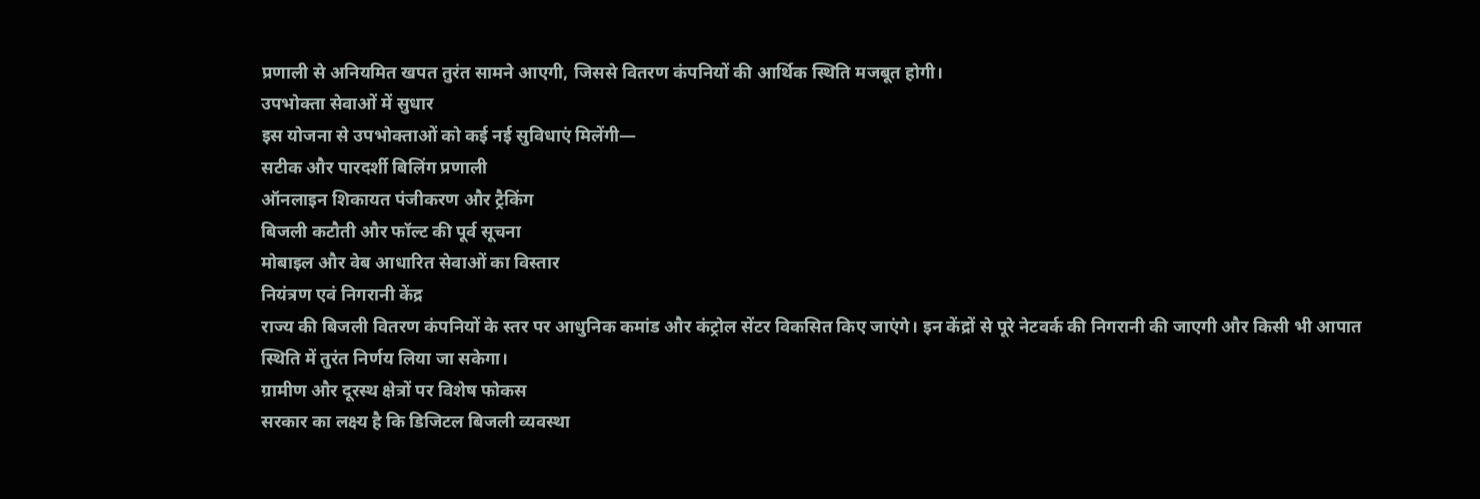प्रणाली से अनियमित खपत तुरंत सामने आएगी, जिससे वितरण कंपनियों की आर्थिक स्थिति मजबूत होगी।
उपभोक्ता सेवाओं में सुधार
इस योजना से उपभोक्ताओं को कई नई सुविधाएं मिलेंगी—
सटीक और पारदर्शी बिलिंग प्रणाली
ऑनलाइन शिकायत पंजीकरण और ट्रैकिंग
बिजली कटौती और फॉल्ट की पूर्व सूचना
मोबाइल और वेब आधारित सेवाओं का विस्तार
नियंत्रण एवं निगरानी केंद्र
राज्य की बिजली वितरण कंपनियों के स्तर पर आधुनिक कमांड और कंट्रोल सेंटर विकसित किए जाएंगे। इन केंद्रों से पूरे नेटवर्क की निगरानी की जाएगी और किसी भी आपात स्थिति में तुरंत निर्णय लिया जा सकेगा।
ग्रामीण और दूरस्थ क्षेत्रों पर विशेष फोकस
सरकार का लक्ष्य है कि डिजिटल बिजली व्यवस्था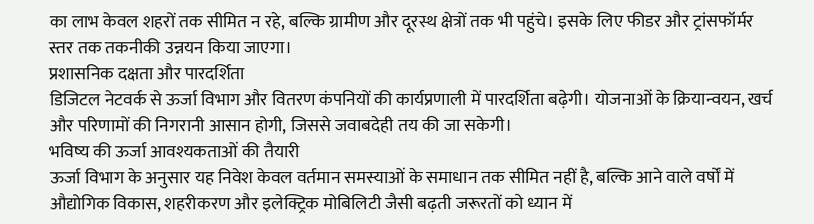का लाभ केवल शहरों तक सीमित न रहे, बल्कि ग्रामीण और दूरस्थ क्षेत्रों तक भी पहुंचे। इसके लिए फीडर और ट्रांसफॉर्मर स्तर तक तकनीकी उन्नयन किया जाएगा।
प्रशासनिक दक्षता और पारदर्शिता
डिजिटल नेटवर्क से ऊर्जा विभाग और वितरण कंपनियों की कार्यप्रणाली में पारदर्शिता बढ़ेगी। योजनाओं के क्रियान्वयन, खर्च और परिणामों की निगरानी आसान होगी, जिससे जवाबदेही तय की जा सकेगी।
भविष्य की ऊर्जा आवश्यकताओं की तैयारी
ऊर्जा विभाग के अनुसार यह निवेश केवल वर्तमान समस्याओं के समाधान तक सीमित नहीं है, बल्कि आने वाले वर्षों में औद्योगिक विकास, शहरीकरण और इलेक्ट्रिक मोबिलिटी जैसी बढ़ती जरूरतों को ध्यान में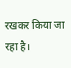रखकर किया जा रहा है।